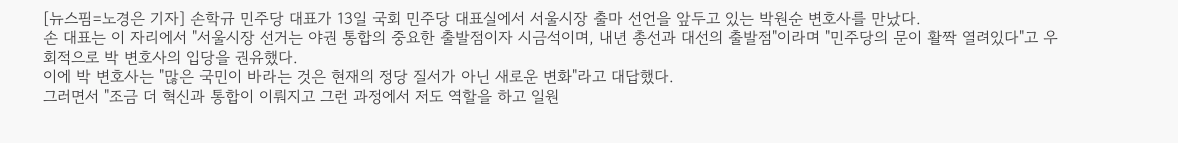[뉴스핌=노경은 기자] 손학규 민주당 대표가 13일 국회 민주당 대표실에서 서울시장 출마 선언을 앞두고 있는 박원순 변호사를 만났다.
손 대표는 이 자리에서 "서울시장 선거는 야권 통합의 중요한 출발점이자 시금석이며, 내년 총선과 대선의 출발점"이라며 "민주당의 문이 활짝 열려있다"고 우회적으로 박 변호사의 입당을 권유했다.
이에 박 변호사는 "많은 국민이 바라는 것은 현재의 정당 질서가 아닌 새로운 변화"라고 대답했다.
그러면서 "조금 더 혁신과 통합이 이뤄지고 그런 과정에서 저도 역할을 하고 일원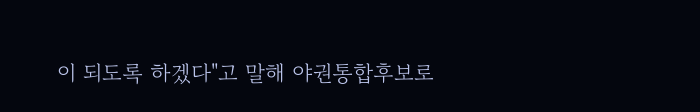이 되도록 하겠다"고 말해 야권통합후보로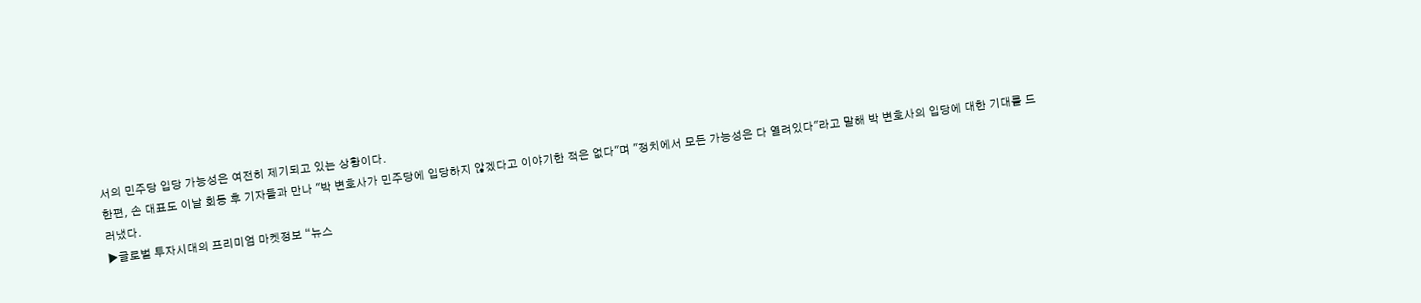서의 민주당 입당 가능성은 여전히 제기되고 있는 상황이다.
한편, 손 대표도 이날 회동 후 기자들과 만나 "박 변호사가 민주당에 입당하지 않겠다고 이야기한 적은 없다"며 "정치에서 모든 가능성은 다 열려있다"라고 말해 박 변호사의 입당에 대한 기대를 드러냈다.
▶글로벌 투자시대의 프리미엄 마켓정보 “뉴스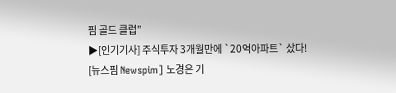핌 골드 클럽”
▶[인기기사] 주식투자 3개월만에 `20억아파트` 샀다!
[뉴스핌 Newspim] 노경은 기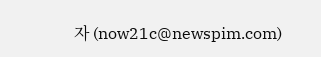자 (now21c@newspim.com)